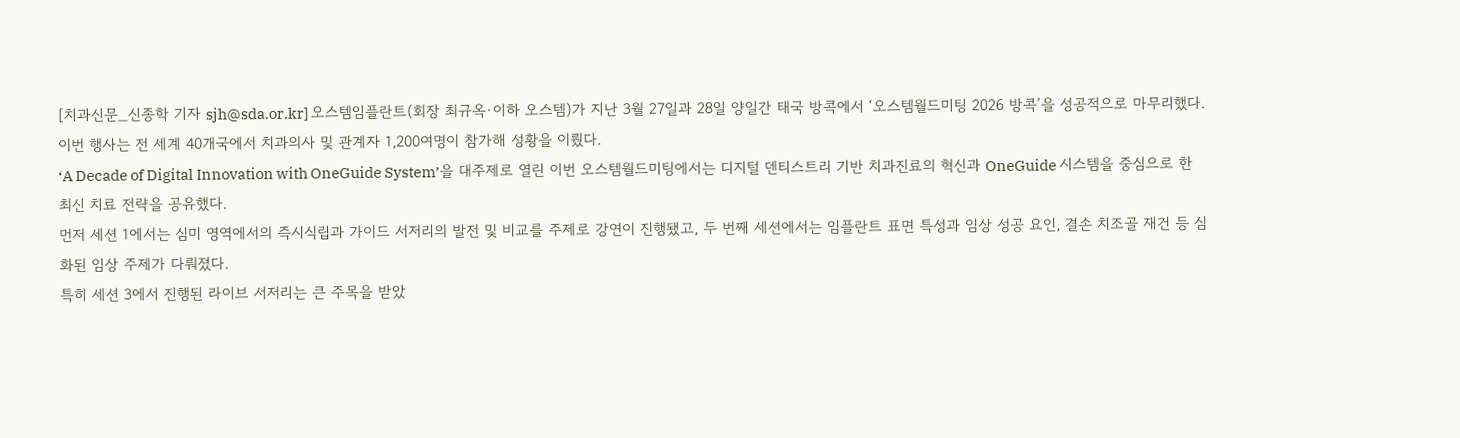[치과신문_신종학 기자 sjh@sda.or.kr] 오스템임플란트(회장 최규옥·이하 오스템)가 지난 3월 27일과 28일 양일간 태국 방콕에서 ‘오스템월드미팅 2026 방콕’을 성공적으로 마무리했다. 이번 행사는 전 세계 40개국에서 치과의사 및 관계자 1,200여명이 참가해 성황을 이뤘다.
‘A Decade of Digital Innovation with OneGuide System’을 대주제로 열린 이번 오스템월드미팅에서는 디지털 덴티스트리 기반 치과진료의 혁신과 OneGuide 시스템을 중심으로 한 최신 치료 전략을 공유했다.
먼저 세션 1에서는 심미 영역에서의 즉시식립과 가이드 서저리의 발전 및 비교를 주제로 강연이 진행됐고, 두 번째 세션에서는 임플란트 표면 특성과 임상 성공 요인, 결손 치조골 재건 등 심화된 임상 주제가 다뤄졌다.
특히 세션 3에서 진행된 라이브 서저리는 큰 주목을 받았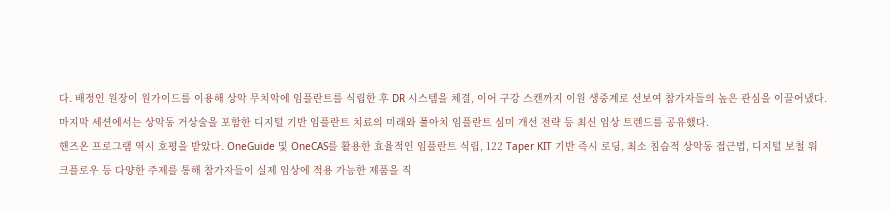다. 배정인 원장이 원가이드를 이용해 상악 무치악에 임플란트를 식립한 후 DR 시스템을 체결, 이어 구강 스캔까지 이원 생중계로 선보여 참가자들의 높은 관심을 이끌어냈다.
마지막 세션에서는 상악동 거상술을 포함한 디지털 기반 임플란트 치료의 미래와 풀아치 임플란트 심미 개선 전략 등 최신 임상 트렌드를 공유했다.
핸즈온 프로그램 역시 호평을 받았다. OneGuide 및 OneCAS를 활용한 효율적인 임플란트 식립, 122 Taper KIT 기반 즉시 로딩, 최소 침습적 상악동 접근법, 디지털 보철 워크플로우 등 다양한 주제를 통해 참가자들이 실제 임상에 적용 가능한 제품을 직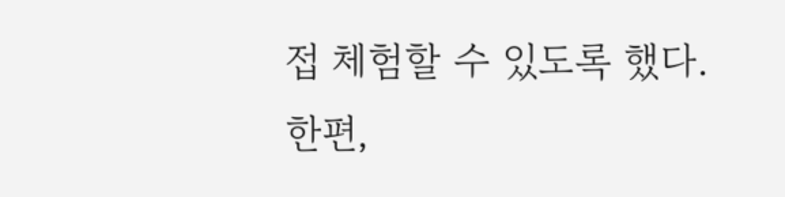접 체험할 수 있도록 했다.
한편,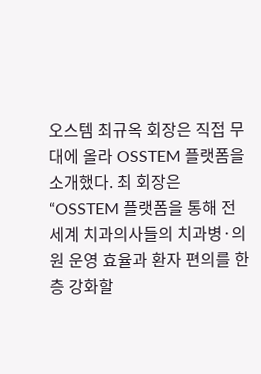오스템 최규옥 회장은 직접 무대에 올라 OSSTEM 플랫폼을 소개했다. 최 회장은 “OSSTEM 플랫폼을 통해 전 세계 치과의사들의 치과병·의원 운영 효율과 환자 편의를 한층 강화할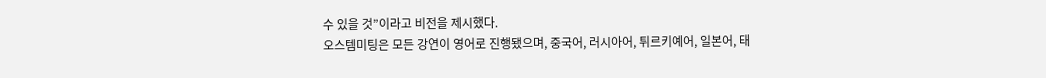수 있을 것”이라고 비전을 제시했다.
오스템미팅은 모든 강연이 영어로 진행됐으며, 중국어, 러시아어, 튀르키예어, 일본어, 태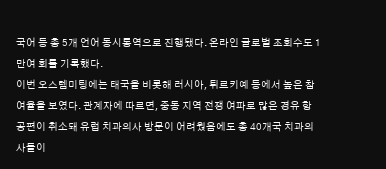국어 등 총 5개 언어 동시통역으로 진행됐다. 온라인 글로벌 조회수도 1만여 회를 기록했다.
이번 오스템미팅에는 태국을 비롯해 러시아, 튀르키예 등에서 높은 참여율을 보였다. 관계자에 따르면, 중동 지역 전쟁 여파로 많은 경유 항공편이 취소돼 유럽 치과의사 방문이 어려웠음에도 총 40개국 치과의사들이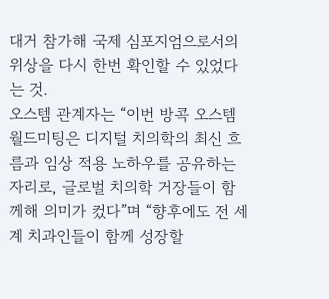대거 참가해 국제 심포지엄으로서의 위상을 다시 한번 확인할 수 있었다는 것.
오스템 관계자는 “이번 방콕 오스템월드미팅은 디지털 치의학의 최신 흐름과 임상 적용 노하우를 공유하는 자리로, 글로벌 치의학 거장들이 함께해 의미가 컸다”며 “향후에도 전 세계 치과인들이 함께 성장할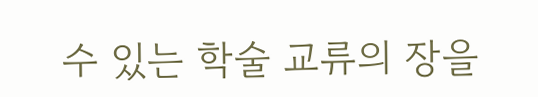수 있는 학술 교류의 장을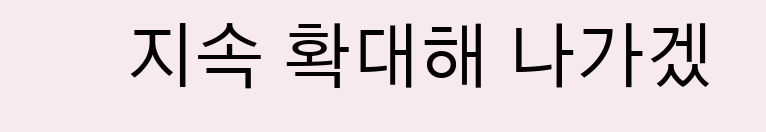지속 확대해 나가겠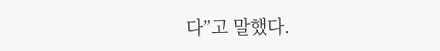다”고 말했다.